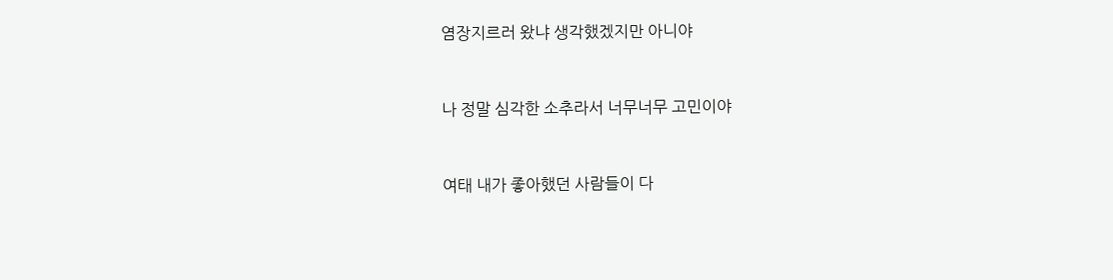염장지르러 왔냐 생각했겠지만 아니야


나 정말 심각한 소추라서 너무너무 고민이야


여태 내가 좋아했던 사람들이 다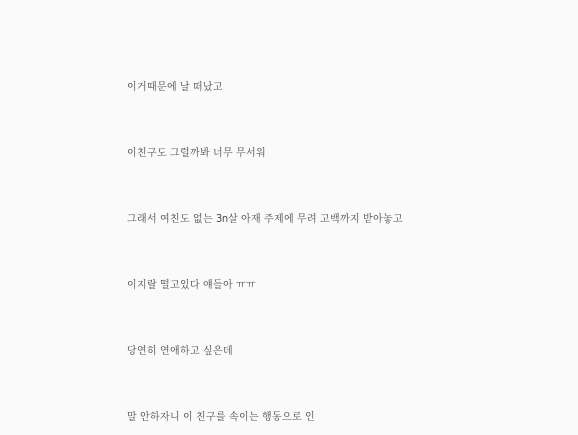이거때문에 날 떠났고


이친구도 그럴까봐 너무 무서워


그래서 여친도 없는 3n살 아재 주제에 무려 고백까지 받아놓고


이지랄 떨고있다 얘들아 ㅠㅠ


당연히 연애하고 싶은데


말 안하자니 이 친구를 속이는 행동으로 인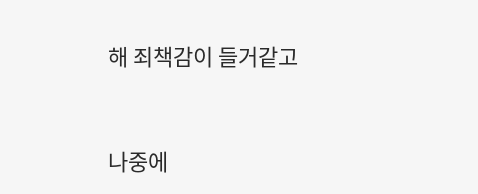해 죄책감이 들거같고


나중에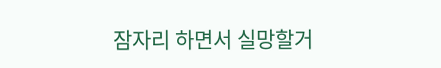잠자리 하면서 실망할거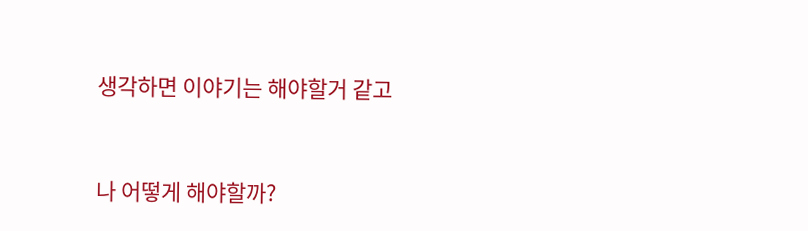생각하면 이야기는 해야할거 같고


나 어떻게 해야할까?